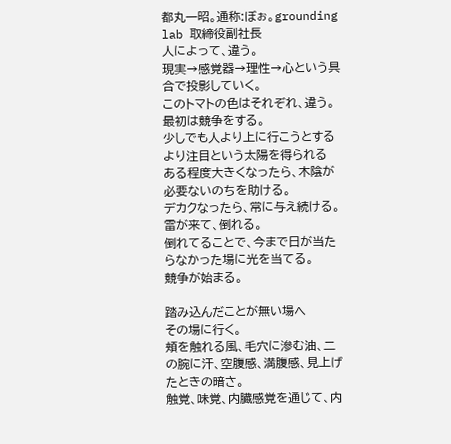都丸一昭。通称:ぼぉ。grounding lab 取締役副社長
人によって、違う。
現実→感覚器→理性→心という具合で投影していく。
このトマトの色はそれぞれ、違う。
最初は競争をする。
少しでも人より上に行こうとする
より注目という太陽を得られる
ある程度大きくなったら、木陰が必要ないのちを助ける。
デカクなったら、常に与え続ける。
雷が来て、倒れる。
倒れてることで、今まで日が当たらなかった場に光を当てる。
競争が始まる。

踏み込んだことが無い場へ
その場に行く。
頬を触れる風、毛穴に滲む油、二の腕に汗、空腹感、満腹感、見上げたときの暗さ。
触覚、味覚、内臓感覚を通じて、内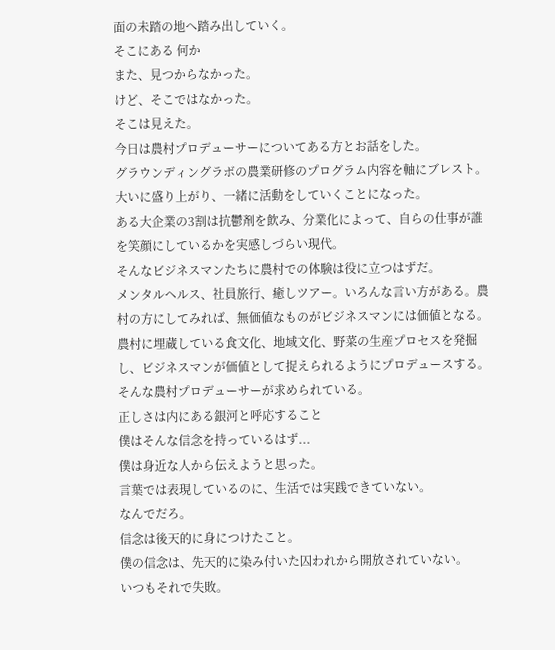面の未踏の地へ踏み出していく。
そこにある 何か
また、見つからなかった。
けど、そこではなかった。
そこは見えた。
今日は農村プロデューサーについてある方とお話をした。
グラウンディングラボの農業研修のプログラム内容を軸にブレスト。大いに盛り上がり、一緒に活動をしていくことになった。
ある大企業の3割は抗鬱剤を飲み、分業化によって、自らの仕事が誰を笑顔にしているかを実感しづらい現代。
そんなビジネスマンたちに農村での体験は役に立つはずだ。
メンタルヘルス、社員旅行、癒しツアー。いろんな言い方がある。農村の方にしてみれば、無価値なものがビジネスマンには価値となる。
農村に埋蔵している食文化、地域文化、野菜の生産プロセスを発掘し、ビジネスマンが価値として捉えられるようにプロデュースする。そんな農村プロデューサーが求められている。
正しさは内にある銀河と呼応すること
僕はそんな信念を持っているはず...
僕は身近な人から伝えようと思った。
言葉では表現しているのに、生活では実践できていない。
なんでだろ。
信念は後天的に身につけたこと。
僕の信念は、先天的に染み付いた囚われから開放されていない。
いつもそれで失敗。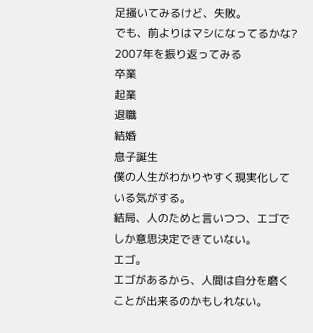足掻いてみるけど、失敗。
でも、前よりはマシになってるかな?
2007年を振り返ってみる
卒業
起業
退職
結婚
息子誕生
僕の人生がわかりやすく現実化している気がする。
結局、人のためと言いつつ、エゴでしか意思決定できていない。
エゴ。
エゴがあるから、人間は自分を磨くことが出来るのかもしれない。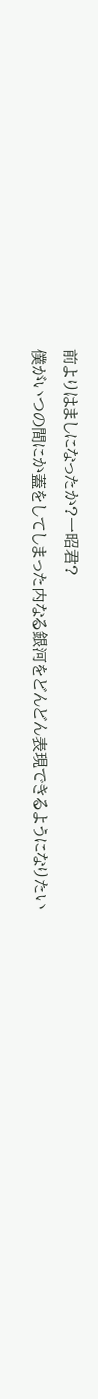前よりはましになったか?一昭君?
僕がいつの間にか蓋をしてしまった内なる銀河をどんどん表現できるようになりたい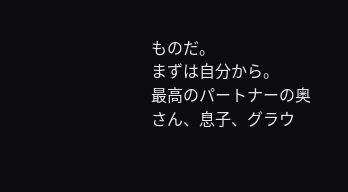ものだ。
まずは自分から。
最高のパートナーの奥さん、息子、グラウ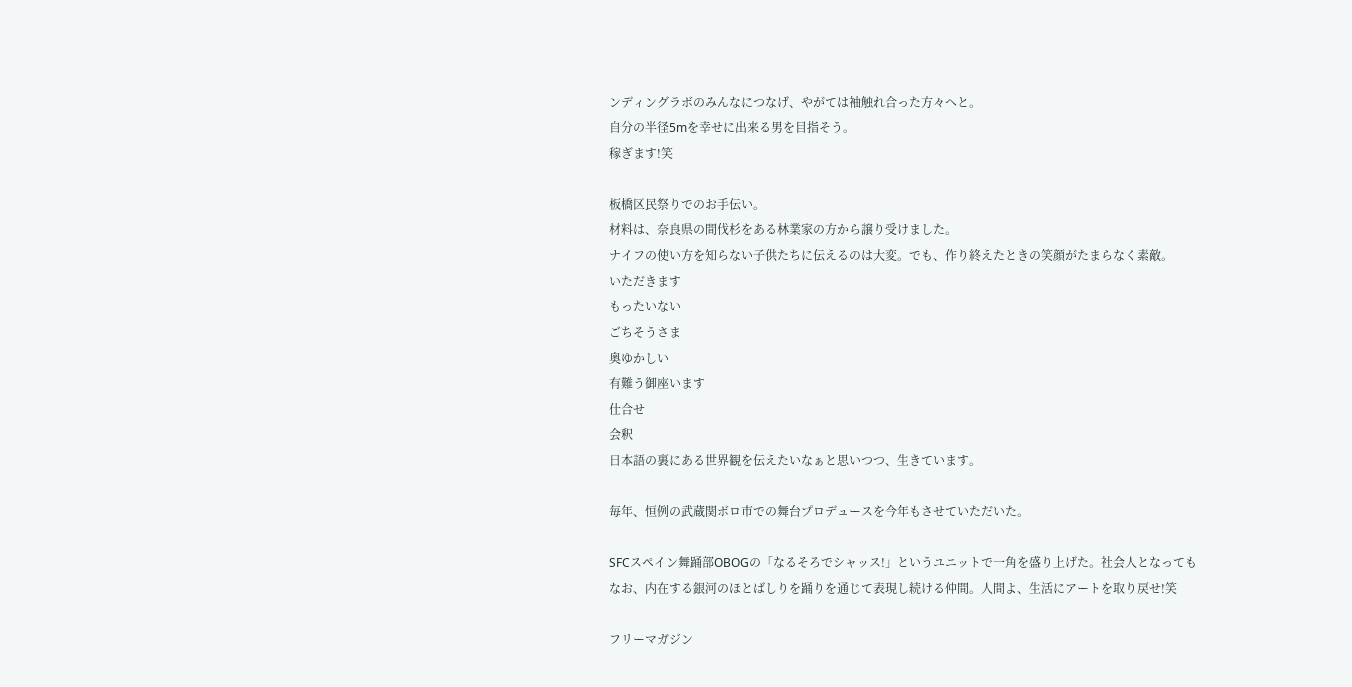ンディングラボのみんなにつなげ、やがては袖触れ合った方々へと。
自分の半径5mを幸せに出来る男を目指そう。
稼ぎます!笑

板橋区民祭りでのお手伝い。
材料は、奈良県の間伐杉をある林業家の方から譲り受けました。
ナイフの使い方を知らない子供たちに伝えるのは大変。でも、作り終えたときの笑顔がたまらなく素敵。
いただきます
もったいない
ごちそうさま
奥ゆかしい
有難う御座います
仕合せ
会釈
日本語の裏にある世界観を伝えたいなぁと思いつつ、生きています。

毎年、恒例の武蔵関ボロ市での舞台プロデュースを今年もさせていただいた。

SFCスペイン舞踊部OBOGの「なるそろでシャッス!」というユニットで一角を盛り上げた。社会人となってもなお、内在する銀河のほとばしりを踊りを通じて表現し続ける仲間。人間よ、生活にアートを取り戻せ!笑

フリーマガジン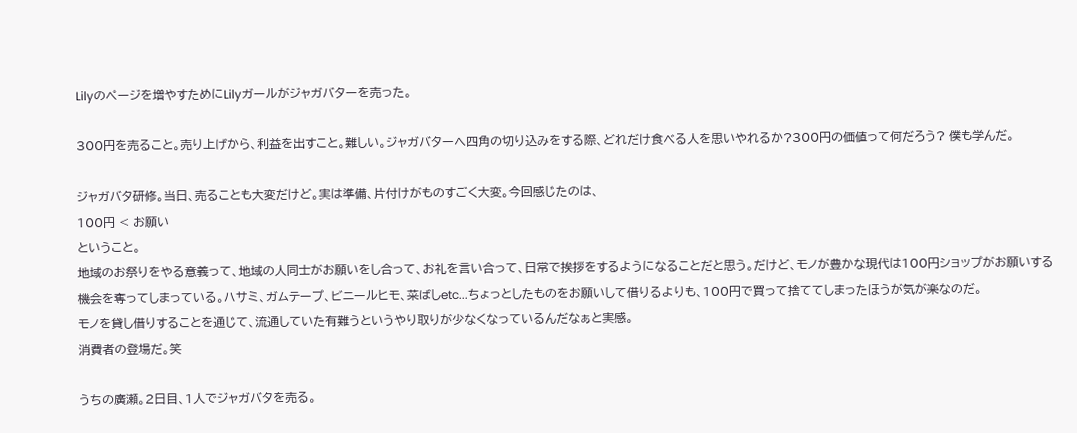Lilyのページを増やすためにLilyガールがジャガバターを売った。

300円を売ること。売り上げから、利益を出すこと。難しい。ジャガバターへ四角の切り込みをする際、どれだけ食べる人を思いやれるか?300円の価値って何だろう? 僕も学んだ。

ジャガバタ研修。当日、売ることも大変だけど。実は準備、片付けがものすごく大変。今回感じたのは、
100円 < お願い
ということ。
地域のお祭りをやる意義って、地域の人同士がお願いをし合って、お礼を言い合って、日常で挨拶をするようになることだと思う。だけど、モノが豊かな現代は100円ショップがお願いする機会を奪ってしまっている。ハサミ、ガムテープ、ビニールヒモ、菜ばしetc...ちょっとしたものをお願いして借りるよりも、100円で買って捨ててしまったほうが気が楽なのだ。
モノを貸し借りすることを通じて、流通していた有難うというやり取りが少なくなっているんだなぁと実感。
消費者の登場だ。笑

うちの廣瀬。2日目、1人でジャガバタを売る。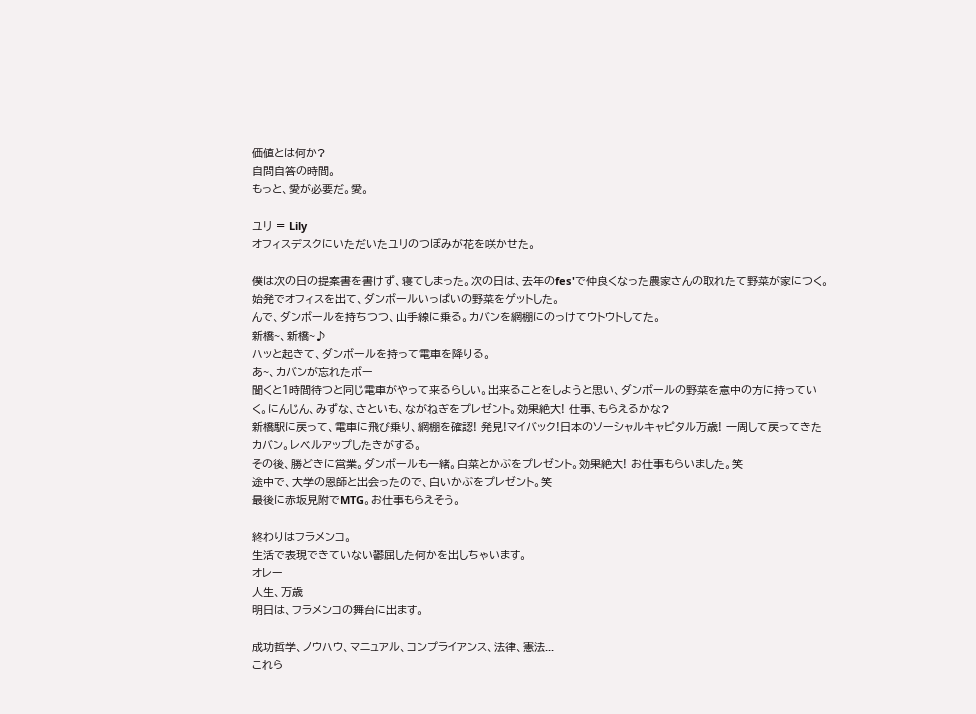価値とは何か?
自問自答の時間。
もっと、愛が必要だ。愛。

ユリ = Lily
オフィスデスクにいただいたユリのつぼみが花を咲かせた。

僕は次の日の提案書を書けず、寝てしまった。次の日は、去年のfes'で仲良くなった農家さんの取れたて野菜が家につく。始発でオフィスを出て、ダンボールいっぱいの野菜をゲットした。
んで、ダンボールを持ちつつ、山手線に乗る。カバンを網棚にのっけてウトウトしてた。
新橋~、新橋~♪
ハッと起きて、ダンボールを持って電車を降りる。
あ~、カバンが忘れたボー
聞くと1時間待つと同じ電車がやって来るらしい。出来ることをしようと思い、ダンボールの野菜を意中の方に持っていく。にんじん、みずな、さといも、ながねぎをプレゼント。効果絶大! 仕事、もらえるかな?
新橋駅に戻って、電車に飛び乗り、網棚を確認! 発見!マイバック!日本のソーシャルキャピタル万歳! 一周して戻ってきたカバン。レベルアップしたきがする。
その後、勝どきに営業。ダンボールも一緒。白菜とかぶをプレゼント。効果絶大! お仕事もらいました。笑
途中で、大学の恩師と出会ったので、白いかぶをプレゼント。笑
最後に赤坂見附でMTG。お仕事もらえそう。

終わりはフラメンコ。
生活で表現できていない鬱屈した何かを出しちゃいます。
オレー
人生、万歳
明日は、フラメンコの舞台に出ます。

成功哲学、ノウハウ、マニュアル、コンプライアンス、法律、憲法...
これら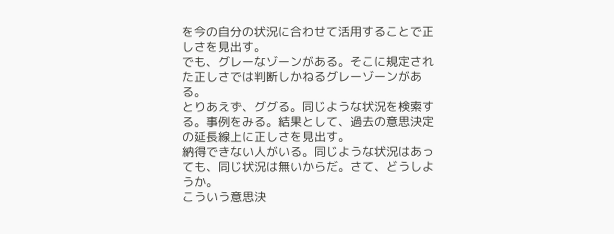を今の自分の状況に合わせて活用することで正しさを見出す。
でも、グレーなゾーンがある。そこに規定された正しさでは判断しかねるグレーゾーンがある。
とりあえず、ググる。同じような状況を検索する。事例をみる。結果として、過去の意思決定の延長線上に正しさを見出す。
納得できない人がいる。同じような状況はあっても、同じ状況は無いからだ。さて、どうしようか。
こういう意思決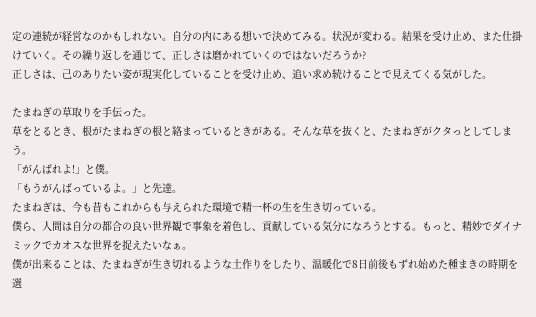定の連続が経営なのかもしれない。自分の内にある想いで決めてみる。状況が変わる。結果を受け止め、また仕掛けていく。その繰り返しを通じて、正しさは磨かれていくのではないだろうか?
正しさは、己のありたい姿が現実化していることを受け止め、追い求め続けることで見えてくる気がした。

たまねぎの草取りを手伝った。
草をとるとき、根がたまねぎの根と絡まっているときがある。そんな草を抜くと、たまねぎがクタっとしてしまう。
「がんばれよ!」と僕。
「もうがんばっているよ。」と先達。
たまねぎは、今も昔もこれからも与えられた環境で精一杯の生を生き切っている。
僕ら、人間は自分の都合の良い世界観で事象を着色し、貢献している気分になろうとする。もっと、精妙でダイナミックでカオスな世界を捉えたいなぁ。
僕が出来ることは、たまねぎが生き切れるような土作りをしたり、温暖化で8日前後もずれ始めた種まきの時期を選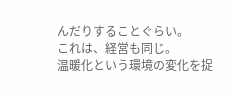んだりすることぐらい。
これは、経営も同じ。
温暖化という環境の変化を捉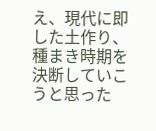え、現代に即した土作り、種まき時期を決断していこうと思った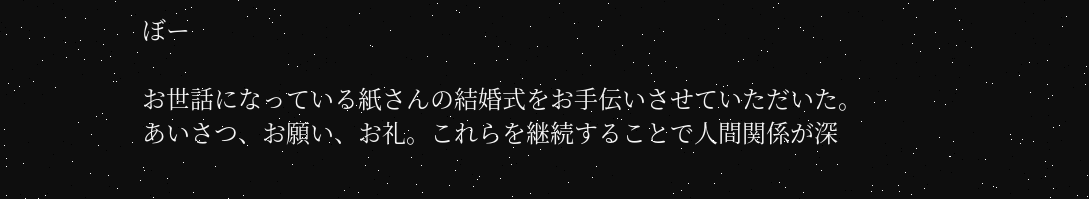ぼー

お世話になっている紙さんの結婚式をお手伝いさせていただいた。
あいさつ、お願い、お礼。これらを継続することで人間関係が深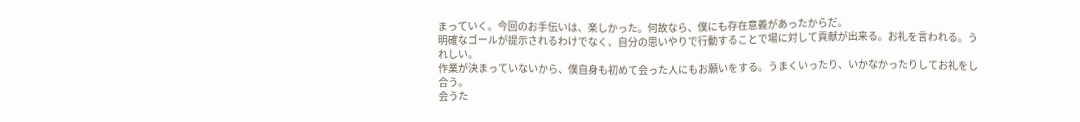まっていく。今回のお手伝いは、楽しかった。何故なら、僕にも存在意義があったからだ。
明確なゴールが提示されるわけでなく、自分の思いやりで行動することで場に対して貢献が出来る。お礼を言われる。うれしい。
作業が決まっていないから、僕自身も初めて会った人にもお願いをする。うまくいったり、いかなかったりしてお礼をし合う。
会うた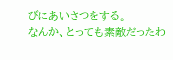びにあいさつをする。
なんか、とっても素敵だったわ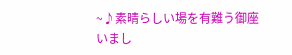~♪素晴らしい場を有難う御座いまし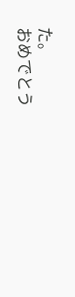た。
おめでとう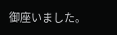御座いました。